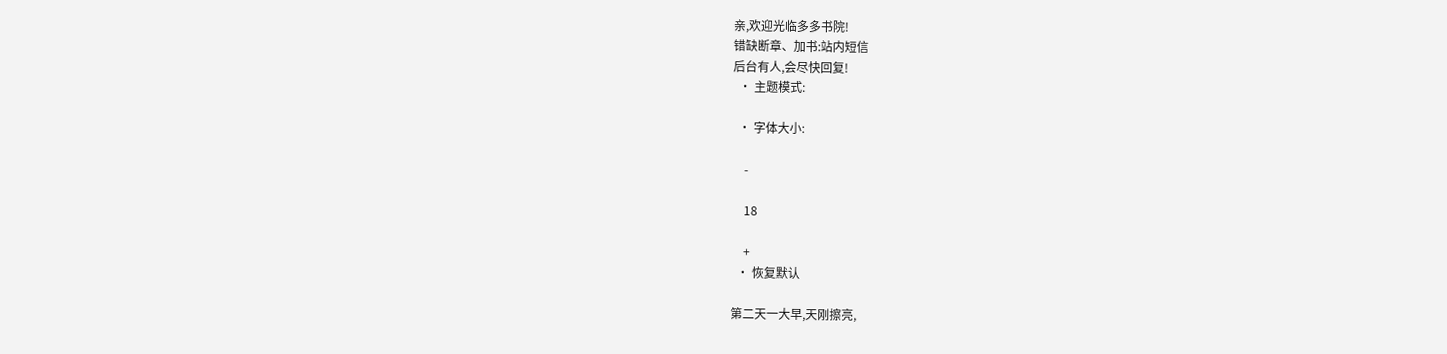亲,欢迎光临多多书院!
错缺断章、加书:站内短信
后台有人,会尽快回复!
  • 主题模式:

  • 字体大小:

    -

    18

    +
  • 恢复默认

第二天一大早,天刚擦亮,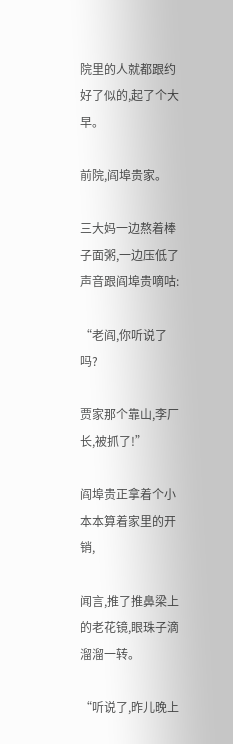院里的人就都跟约好了似的,起了个大早。

前院,阎埠贵家。

三大妈一边熬着棒子面粥,一边压低了声音跟阎埠贵嘀咕:

“老阎,你听说了吗?

贾家那个靠山,李厂长,被抓了!”

阎埠贵正拿着个小本本算着家里的开销,

闻言,推了推鼻梁上的老花镜,眼珠子滴溜溜一转。

“听说了,昨儿晚上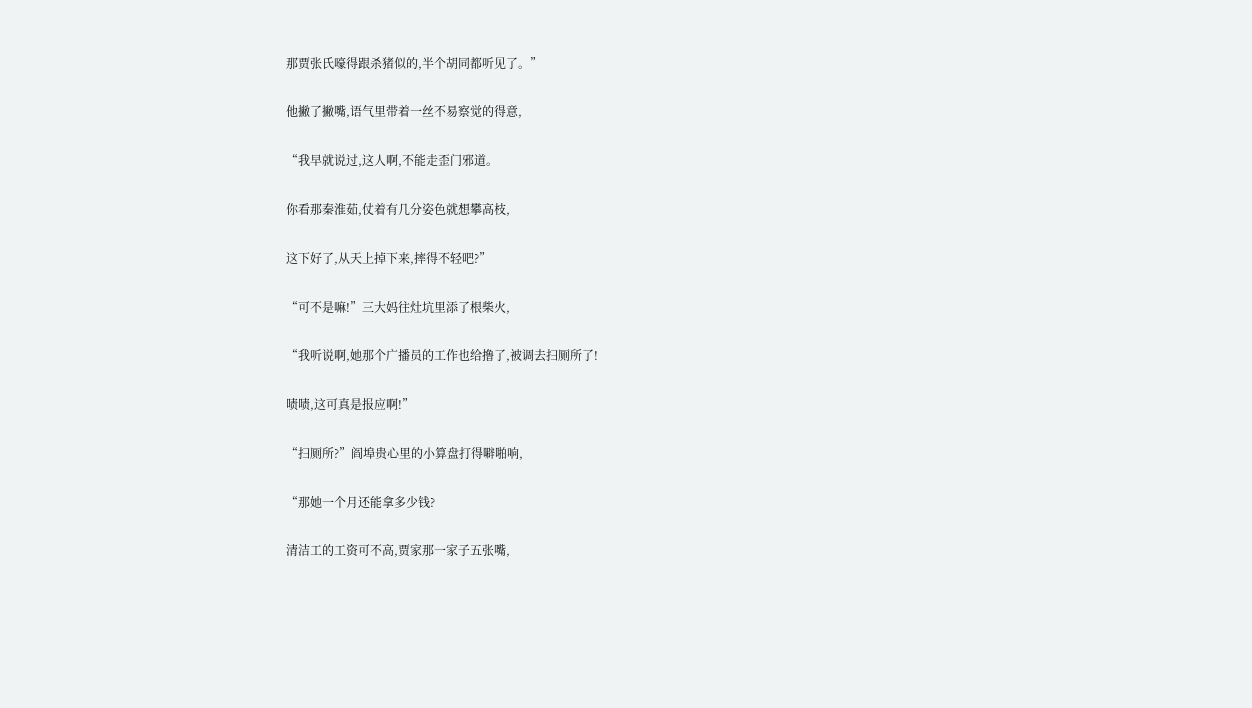那贾张氏嚎得跟杀猪似的,半个胡同都听见了。”

他撇了撇嘴,语气里带着一丝不易察觉的得意,

“我早就说过,这人啊,不能走歪门邪道。

你看那秦淮茹,仗着有几分姿色就想攀高枝,

这下好了,从天上掉下来,摔得不轻吧?”

“可不是嘛!”三大妈往灶坑里添了根柴火,

“我听说啊,她那个广播员的工作也给撸了,被调去扫厕所了!

啧啧,这可真是报应啊!”

“扫厕所?”阎埠贵心里的小算盘打得噼啪响,

“那她一个月还能拿多少钱?

清洁工的工资可不高,贾家那一家子五张嘴,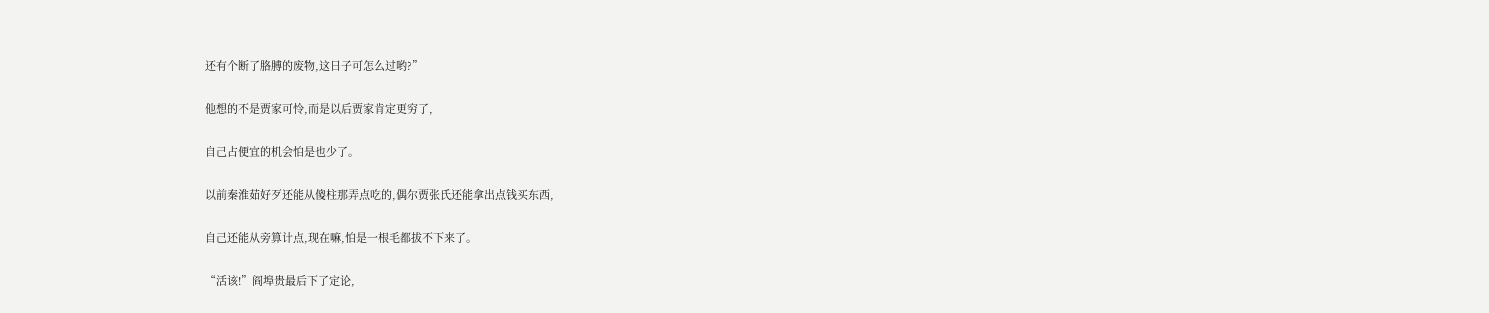还有个断了胳膊的废物,这日子可怎么过哟?”

他想的不是贾家可怜,而是以后贾家肯定更穷了,

自己占便宜的机会怕是也少了。

以前秦淮茹好歹还能从傻柱那弄点吃的,偶尔贾张氏还能拿出点钱买东西,

自己还能从旁算计点,现在嘛,怕是一根毛都拔不下来了。

“活该!”阎埠贵最后下了定论,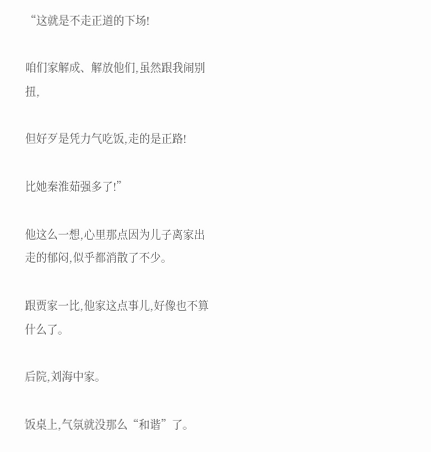“这就是不走正道的下场!

咱们家解成、解放他们,虽然跟我闹别扭,

但好歹是凭力气吃饭,走的是正路!

比她秦淮茹强多了!”

他这么一想,心里那点因为儿子离家出走的郁闷,似乎都消散了不少。

跟贾家一比,他家这点事儿,好像也不算什么了。

后院,刘海中家。

饭桌上,气氛就没那么“和谐”了。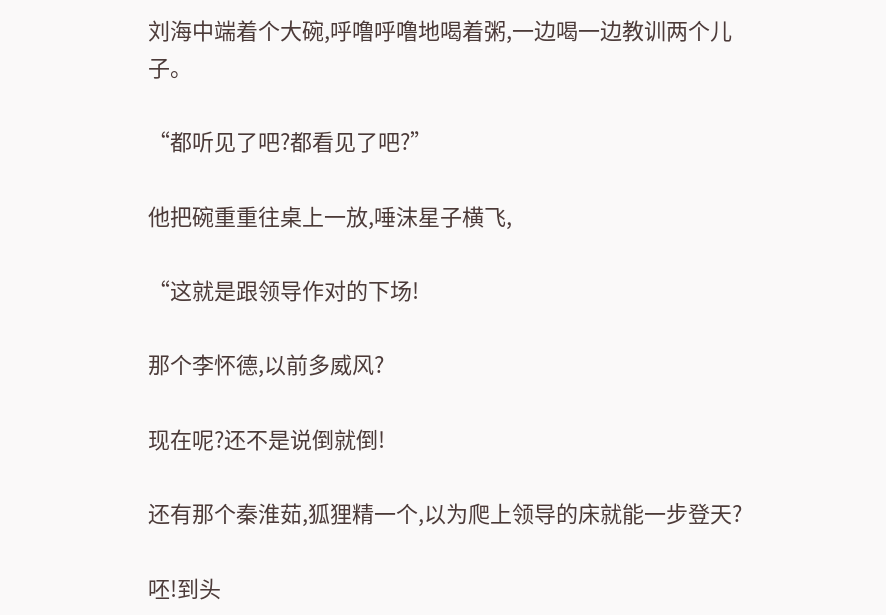刘海中端着个大碗,呼噜呼噜地喝着粥,一边喝一边教训两个儿子。

“都听见了吧?都看见了吧?”

他把碗重重往桌上一放,唾沫星子横飞,

“这就是跟领导作对的下场!

那个李怀德,以前多威风?

现在呢?还不是说倒就倒!

还有那个秦淮茹,狐狸精一个,以为爬上领导的床就能一步登天?

呸!到头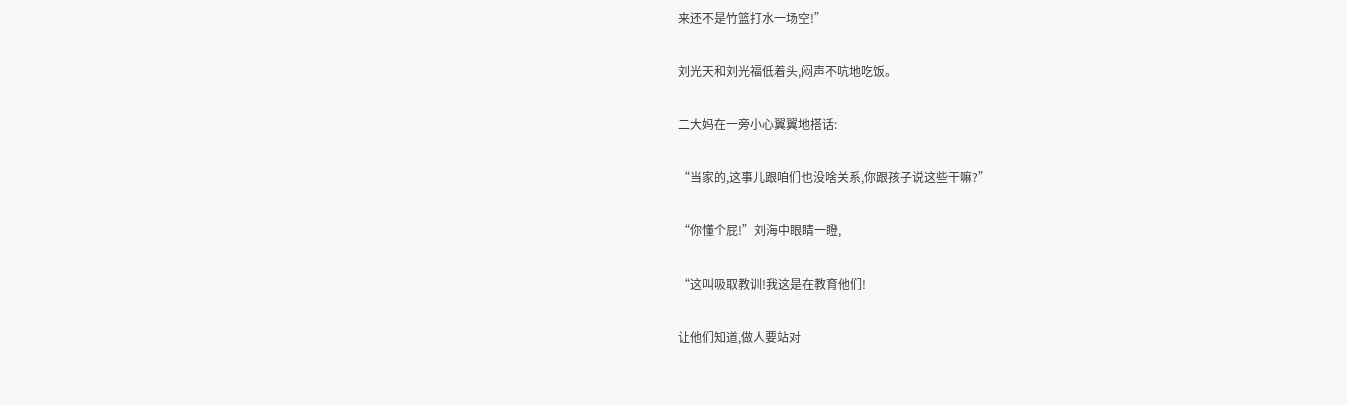来还不是竹篮打水一场空!”

刘光天和刘光福低着头,闷声不吭地吃饭。

二大妈在一旁小心翼翼地搭话:

“当家的,这事儿跟咱们也没啥关系,你跟孩子说这些干嘛?”

“你懂个屁!”刘海中眼睛一瞪,

“这叫吸取教训!我这是在教育他们!

让他们知道,做人要站对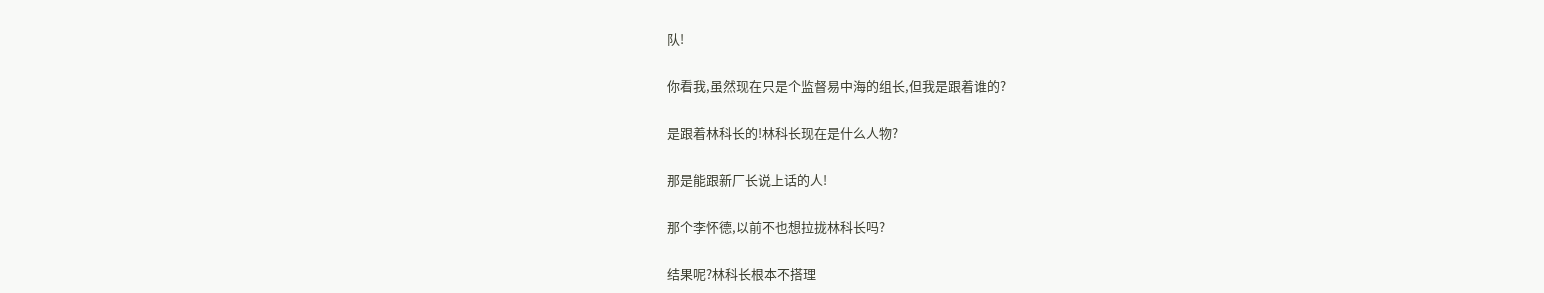队!

你看我,虽然现在只是个监督易中海的组长,但我是跟着谁的?

是跟着林科长的!林科长现在是什么人物?

那是能跟新厂长说上话的人!

那个李怀德,以前不也想拉拢林科长吗?

结果呢?林科长根本不搭理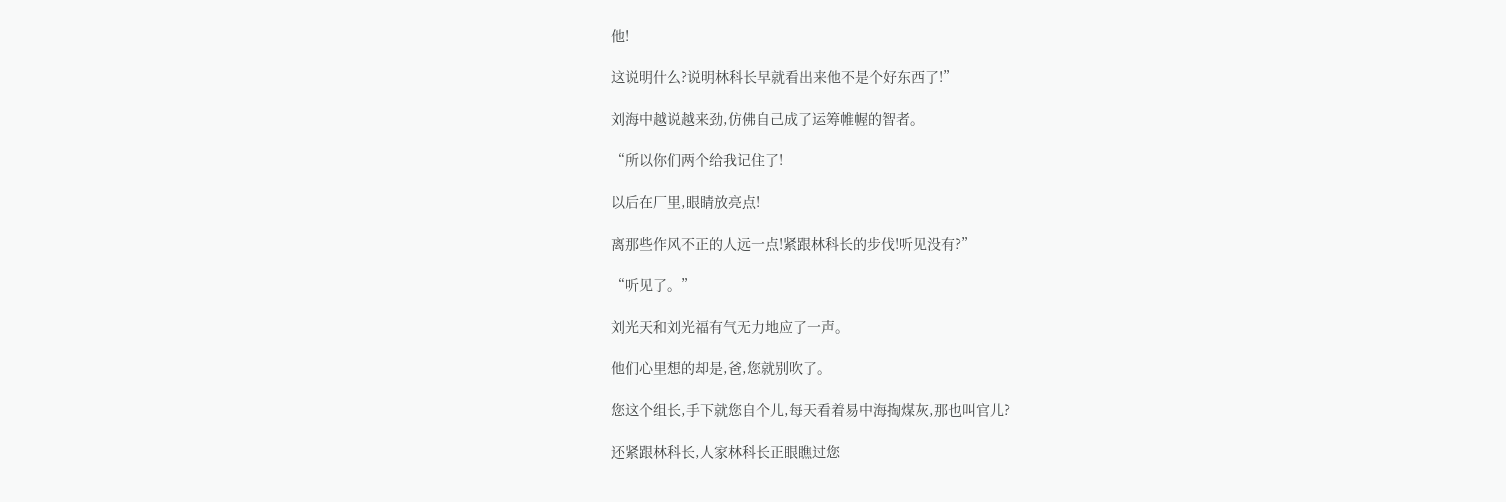他!

这说明什么?说明林科长早就看出来他不是个好东西了!”

刘海中越说越来劲,仿佛自己成了运筹帷幄的智者。

“所以你们两个给我记住了!

以后在厂里,眼睛放亮点!

离那些作风不正的人远一点!紧跟林科长的步伐!听见没有?”

“听见了。”

刘光天和刘光福有气无力地应了一声。

他们心里想的却是,爸,您就别吹了。

您这个组长,手下就您自个儿,每天看着易中海掏煤灰,那也叫官儿?

还紧跟林科长,人家林科长正眼瞧过您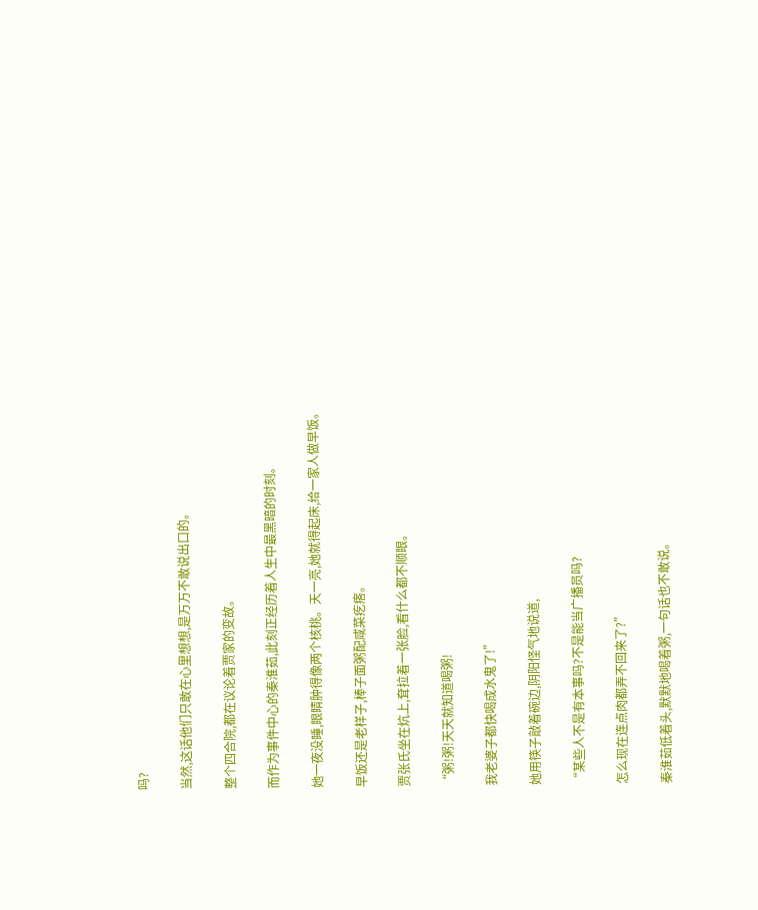吗?

当然,这话他们只敢在心里想想,是万万不敢说出口的。

整个四合院,都在议论着贾家的变故。

而作为事件中心的秦淮茹,此刻正经历着人生中最黑暗的时刻。

她一夜没睡,眼睛肿得像两个核桃。天一亮,她就得起床,给一家人做早饭。

早饭还是老样子,棒子面粥配咸菜疙瘩。

贾张氏坐在炕上,耷拉着一张脸,看什么都不顺眼。

“粥!粥!天天就知道喝粥!

我老婆子都快喝成水鬼了!”

她用筷子敲着碗边,阴阳怪气地说道,

“某些人不是有本事吗?不是能当广播员吗?

怎么现在连点肉都弄不回来了?”

秦淮茹低着头,默默地喝着粥,一句话也不敢说。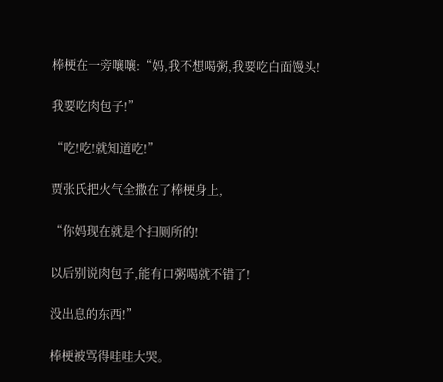棒梗在一旁嚷嚷:“妈,我不想喝粥,我要吃白面馒头!

我要吃肉包子!”

“吃!吃!就知道吃!”

贾张氏把火气全撒在了棒梗身上,

“你妈现在就是个扫厕所的!

以后别说肉包子,能有口粥喝就不错了!

没出息的东西!”

棒梗被骂得哇哇大哭。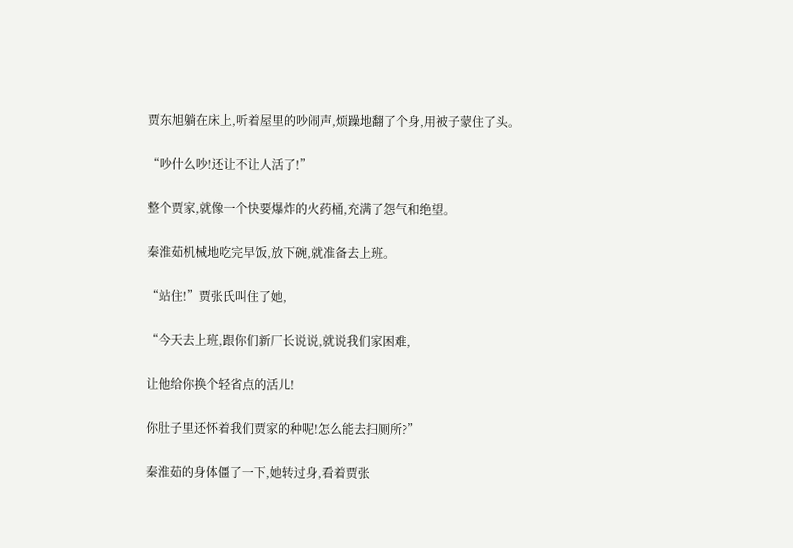贾东旭躺在床上,听着屋里的吵闹声,烦躁地翻了个身,用被子蒙住了头。

“吵什么吵!还让不让人活了!”

整个贾家,就像一个快要爆炸的火药桶,充满了怨气和绝望。

秦淮茹机械地吃完早饭,放下碗,就准备去上班。

“站住!”贾张氏叫住了她,

“今天去上班,跟你们新厂长说说,就说我们家困难,

让他给你换个轻省点的活儿!

你肚子里还怀着我们贾家的种呢!怎么能去扫厕所?”

秦淮茹的身体僵了一下,她转过身,看着贾张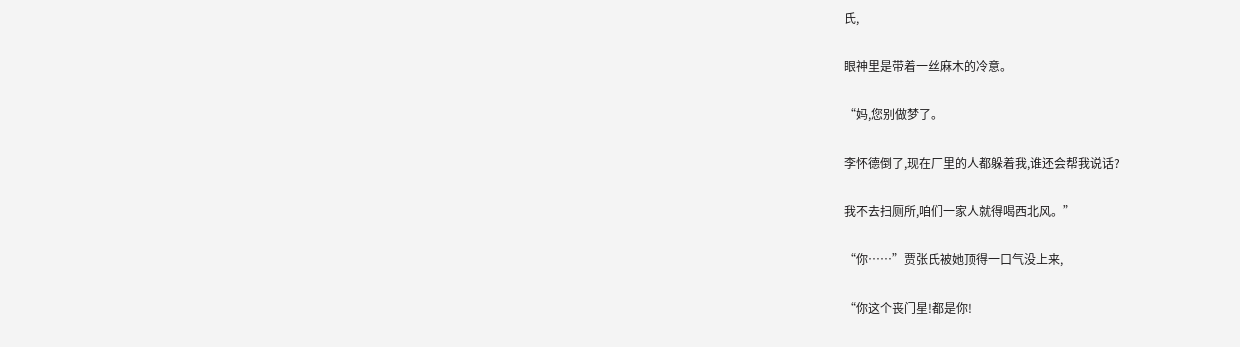氏,

眼神里是带着一丝麻木的冷意。

“妈,您别做梦了。

李怀德倒了,现在厂里的人都躲着我,谁还会帮我说话?

我不去扫厕所,咱们一家人就得喝西北风。”

“你……”贾张氏被她顶得一口气没上来,

“你这个丧门星!都是你!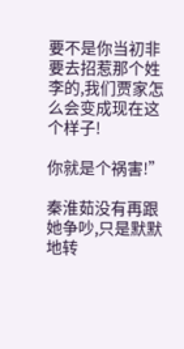要不是你当初非要去招惹那个姓李的,我们贾家怎么会变成现在这个样子!

你就是个祸害!”

秦淮茹没有再跟她争吵,只是默默地转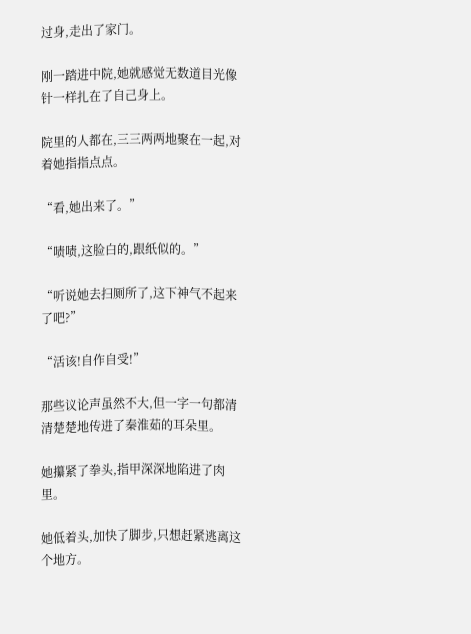过身,走出了家门。

刚一踏进中院,她就感觉无数道目光像针一样扎在了自己身上。

院里的人都在,三三两两地聚在一起,对着她指指点点。

“看,她出来了。”

“啧啧,这脸白的,跟纸似的。”

“听说她去扫厕所了,这下神气不起来了吧?”

“活该!自作自受!”

那些议论声虽然不大,但一字一句都清清楚楚地传进了秦淮茹的耳朵里。

她攥紧了拳头,指甲深深地陷进了肉里。

她低着头,加快了脚步,只想赶紧逃离这个地方。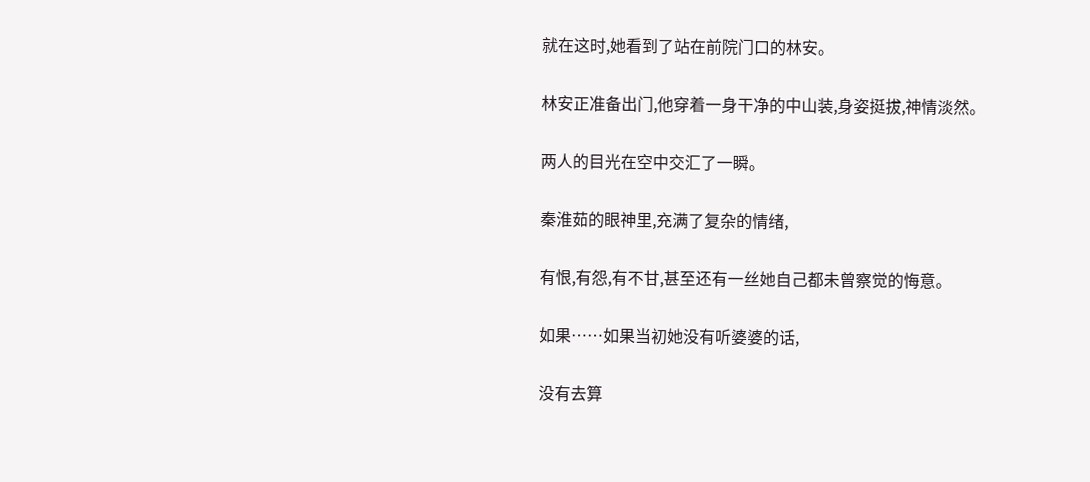就在这时,她看到了站在前院门口的林安。

林安正准备出门,他穿着一身干净的中山装,身姿挺拔,神情淡然。

两人的目光在空中交汇了一瞬。

秦淮茹的眼神里,充满了复杂的情绪,

有恨,有怨,有不甘,甚至还有一丝她自己都未曾察觉的悔意。

如果……如果当初她没有听婆婆的话,

没有去算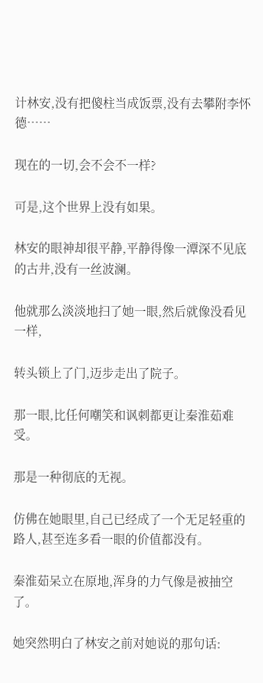计林安,没有把傻柱当成饭票,没有去攀附李怀德……

现在的一切,会不会不一样?

可是,这个世界上没有如果。

林安的眼神却很平静,平静得像一潭深不见底的古井,没有一丝波澜。

他就那么淡淡地扫了她一眼,然后就像没看见一样,

转头锁上了门,迈步走出了院子。

那一眼,比任何嘲笑和讽刺都更让秦淮茹难受。

那是一种彻底的无视。

仿佛在她眼里,自己已经成了一个无足轻重的路人,甚至连多看一眼的价值都没有。

秦淮茹呆立在原地,浑身的力气像是被抽空了。

她突然明白了林安之前对她说的那句话: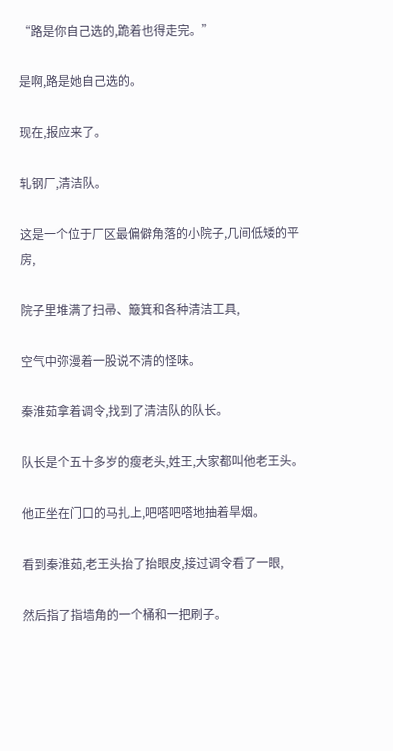“路是你自己选的,跪着也得走完。”

是啊,路是她自己选的。

现在,报应来了。

轧钢厂,清洁队。

这是一个位于厂区最偏僻角落的小院子,几间低矮的平房,

院子里堆满了扫帚、簸箕和各种清洁工具,

空气中弥漫着一股说不清的怪味。

秦淮茹拿着调令,找到了清洁队的队长。

队长是个五十多岁的瘦老头,姓王,大家都叫他老王头。

他正坐在门口的马扎上,吧嗒吧嗒地抽着旱烟。

看到秦淮茹,老王头抬了抬眼皮,接过调令看了一眼,

然后指了指墙角的一个桶和一把刷子。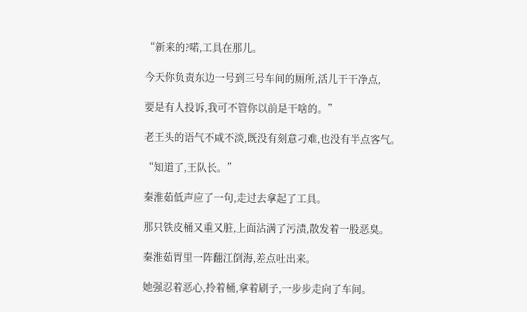“新来的?喏,工具在那儿。

今天你负责东边一号到三号车间的厕所,活儿干干净点,

要是有人投诉,我可不管你以前是干啥的。”

老王头的语气不咸不淡,既没有刻意刁难,也没有半点客气。

“知道了,王队长。”

秦淮茹低声应了一句,走过去拿起了工具。

那只铁皮桶又重又脏,上面沾满了污渍,散发着一股恶臭。

秦淮茹胃里一阵翻江倒海,差点吐出来。

她强忍着恶心,拎着桶,拿着刷子,一步步走向了车间。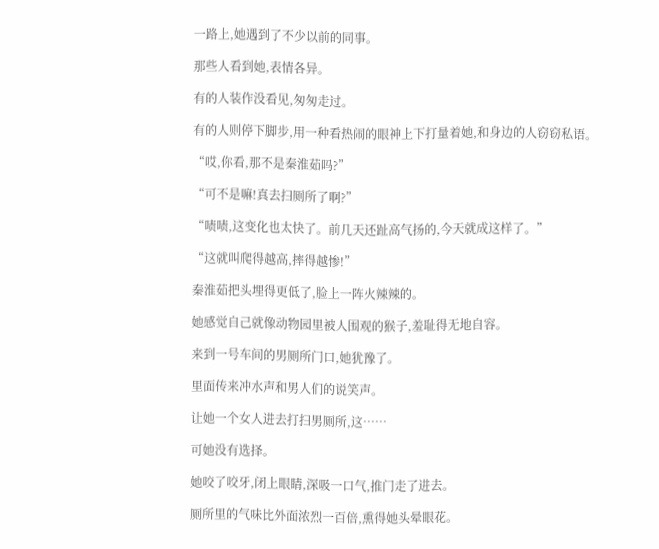一路上,她遇到了不少以前的同事。

那些人看到她,表情各异。

有的人装作没看见,匆匆走过。

有的人则停下脚步,用一种看热闹的眼神上下打量着她,和身边的人窃窃私语。

“哎,你看,那不是秦淮茹吗?”

“可不是嘛!真去扫厕所了啊?”

“啧啧,这变化也太快了。前几天还趾高气扬的,今天就成这样了。”

“这就叫爬得越高,摔得越惨!”

秦淮茹把头埋得更低了,脸上一阵火辣辣的。

她感觉自己就像动物园里被人围观的猴子,羞耻得无地自容。

来到一号车间的男厕所门口,她犹豫了。

里面传来冲水声和男人们的说笑声。

让她一个女人进去打扫男厕所,这……

可她没有选择。

她咬了咬牙,闭上眼睛,深吸一口气,推门走了进去。

厕所里的气味比外面浓烈一百倍,熏得她头晕眼花。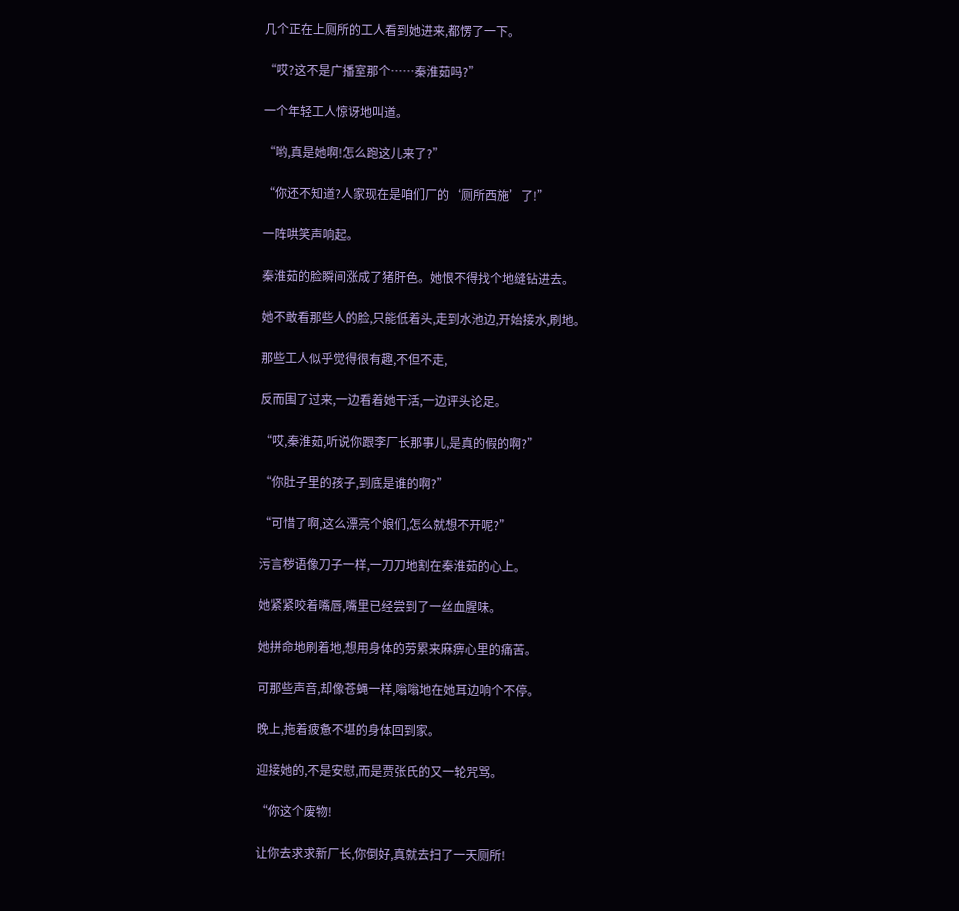几个正在上厕所的工人看到她进来,都愣了一下。

“哎?这不是广播室那个……秦淮茹吗?”

一个年轻工人惊讶地叫道。

“哟,真是她啊!怎么跑这儿来了?”

“你还不知道?人家现在是咱们厂的‘厕所西施’了!”

一阵哄笑声响起。

秦淮茹的脸瞬间涨成了猪肝色。她恨不得找个地缝钻进去。

她不敢看那些人的脸,只能低着头,走到水池边,开始接水,刷地。

那些工人似乎觉得很有趣,不但不走,

反而围了过来,一边看着她干活,一边评头论足。

“哎,秦淮茹,听说你跟李厂长那事儿,是真的假的啊?”

“你肚子里的孩子,到底是谁的啊?”

“可惜了啊,这么漂亮个娘们,怎么就想不开呢?”

污言秽语像刀子一样,一刀刀地割在秦淮茹的心上。

她紧紧咬着嘴唇,嘴里已经尝到了一丝血腥味。

她拼命地刷着地,想用身体的劳累来麻痹心里的痛苦。

可那些声音,却像苍蝇一样,嗡嗡地在她耳边响个不停。

晚上,拖着疲惫不堪的身体回到家。

迎接她的,不是安慰,而是贾张氏的又一轮咒骂。

“你这个废物!

让你去求求新厂长,你倒好,真就去扫了一天厕所!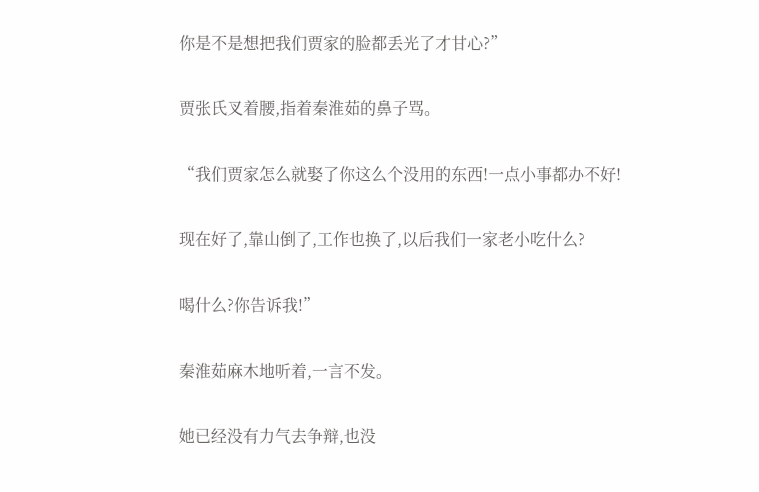你是不是想把我们贾家的脸都丢光了才甘心?”

贾张氏叉着腰,指着秦淮茹的鼻子骂。

“我们贾家怎么就娶了你这么个没用的东西!一点小事都办不好!

现在好了,靠山倒了,工作也换了,以后我们一家老小吃什么?

喝什么?你告诉我!”

秦淮茹麻木地听着,一言不发。

她已经没有力气去争辩,也没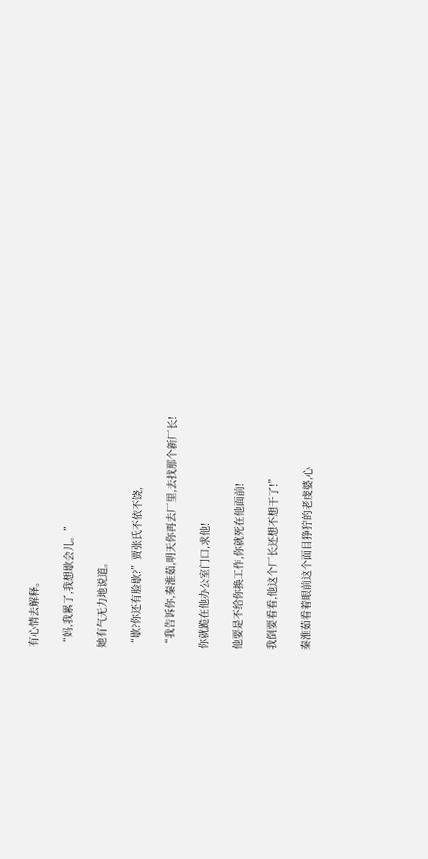有心情去解释。

“妈,我累了,我想歇会儿。”

她有气无力地说道。

“歇?你还有脸歇?”贾张氏不依不饶,

“我告诉你,秦淮茹,明天你再去厂里,去找那个新厂长!

你就跪在他办公室门口,求他!

他要是不给你换工作,你就死在他面前!

我倒要看看,他这个厂长还想不想干了!”

秦淮茹看着眼前这个面目狰狞的老虔婆,心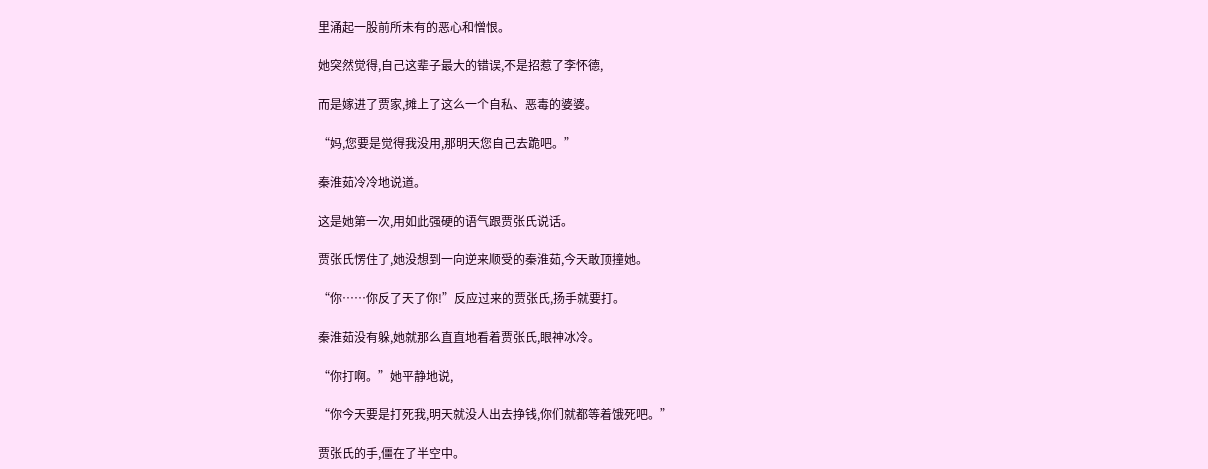里涌起一股前所未有的恶心和憎恨。

她突然觉得,自己这辈子最大的错误,不是招惹了李怀德,

而是嫁进了贾家,摊上了这么一个自私、恶毒的婆婆。

“妈,您要是觉得我没用,那明天您自己去跪吧。”

秦淮茹冷冷地说道。

这是她第一次,用如此强硬的语气跟贾张氏说话。

贾张氏愣住了,她没想到一向逆来顺受的秦淮茹,今天敢顶撞她。

“你……你反了天了你!”反应过来的贾张氏,扬手就要打。

秦淮茹没有躲,她就那么直直地看着贾张氏,眼神冰冷。

“你打啊。”她平静地说,

“你今天要是打死我,明天就没人出去挣钱,你们就都等着饿死吧。”

贾张氏的手,僵在了半空中。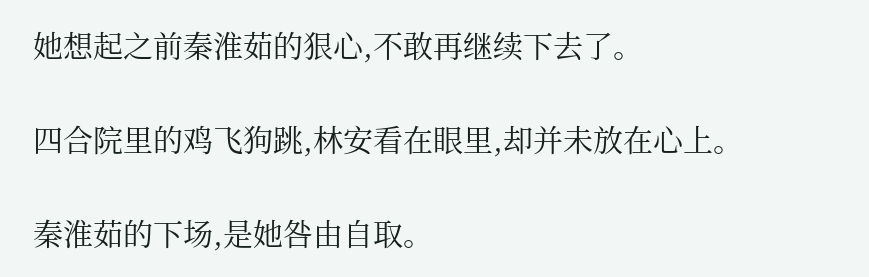她想起之前秦淮茹的狠心,不敢再继续下去了。

四合院里的鸡飞狗跳,林安看在眼里,却并未放在心上。

秦淮茹的下场,是她咎由自取。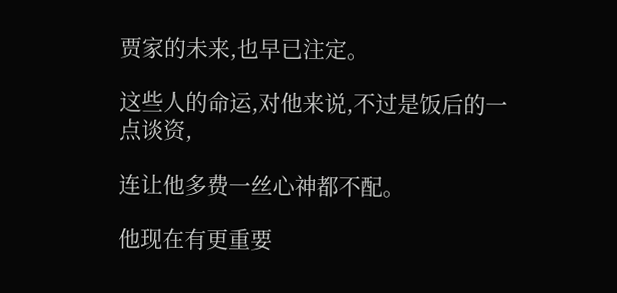贾家的未来,也早已注定。

这些人的命运,对他来说,不过是饭后的一点谈资,

连让他多费一丝心神都不配。

他现在有更重要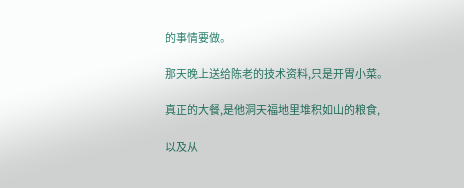的事情要做。

那天晚上送给陈老的技术资料,只是开胃小菜。

真正的大餐,是他洞天福地里堆积如山的粮食,

以及从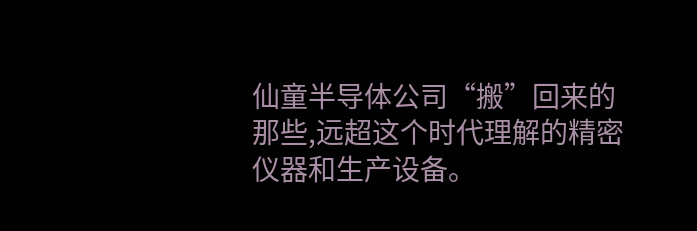仙童半导体公司“搬”回来的那些,远超这个时代理解的精密仪器和生产设备。